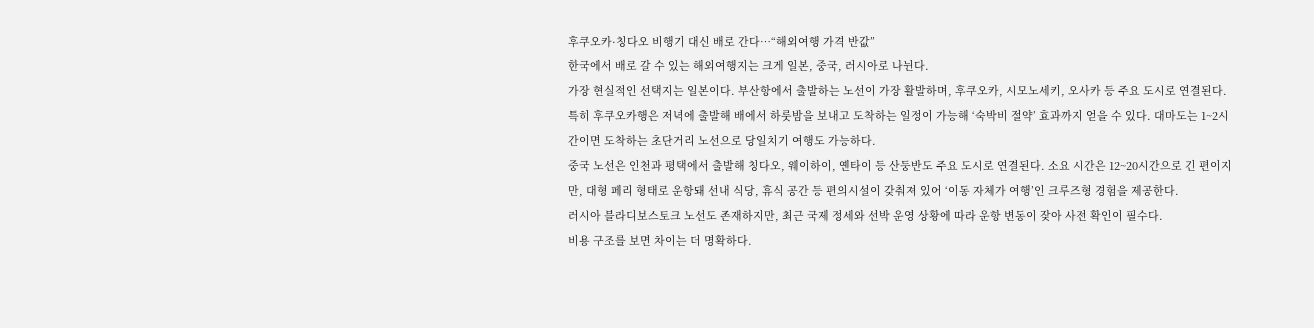후쿠오카·칭다오 비행기 대신 배로 간다…“해외여행 가격 반값”
한국에서 배로 갈 수 있는 해외여행지는 크게 일본, 중국, 러시아로 나뉜다.
가장 현실적인 선택지는 일본이다. 부산항에서 출발하는 노선이 가장 활발하며, 후쿠오카, 시모노세키, 오사카 등 주요 도시로 연결된다. 특히 후쿠오카행은 저녁에 출발해 배에서 하룻밤을 보내고 도착하는 일정이 가능해 ‘숙박비 절약’ 효과까지 얻을 수 있다. 대마도는 1~2시간이면 도착하는 초단거리 노선으로 당일치기 여행도 가능하다.
중국 노선은 인천과 평택에서 출발해 칭다오, 웨이하이, 옌타이 등 산둥반도 주요 도시로 연결된다. 소요 시간은 12~20시간으로 긴 편이지만, 대형 페리 형태로 운항돼 선내 식당, 휴식 공간 등 편의시설이 갖춰져 있어 ‘이동 자체가 여행’인 크루즈형 경험을 제공한다.
러시아 블라디보스토크 노선도 존재하지만, 최근 국제 정세와 선박 운영 상황에 따라 운항 변동이 잦아 사전 확인이 필수다.
비용 구조를 보면 차이는 더 명확하다.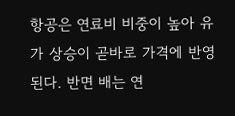항공은 연료비 비중이 높아 유가 상승이 곧바로 가격에 반영된다. 반면 배는 연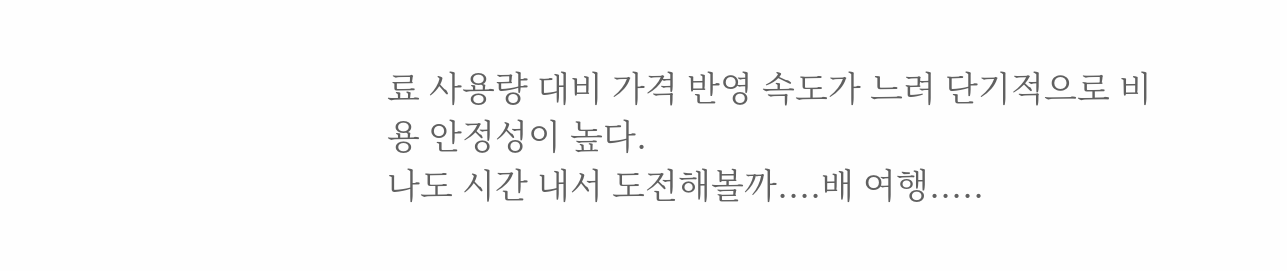료 사용량 대비 가격 반영 속도가 느려 단기적으로 비용 안정성이 높다.
나도 시간 내서 도전해볼까....배 여행.....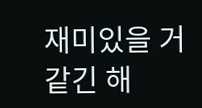재미있을 거 같긴 해